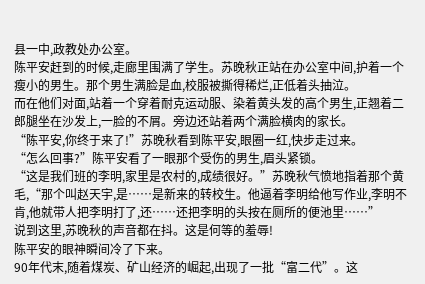县一中,政教处办公室。
陈平安赶到的时候,走廊里围满了学生。苏晚秋正站在办公室中间,护着一个瘦小的男生。那个男生满脸是血,校服被撕得稀烂,正低着头抽泣。
而在他们对面,站着一个穿着耐克运动服、染着黄头发的高个男生,正翘着二郎腿坐在沙发上,一脸的不屑。旁边还站着两个满脸横肉的家长。
“陈平安,你终于来了!”苏晚秋看到陈平安,眼圈一红,快步走过来。
“怎么回事?”陈平安看了一眼那个受伤的男生,眉头紧锁。
“这是我们班的李明,家里是农村的,成绩很好。”苏晚秋气愤地指着那个黄毛,“那个叫赵天宇,是……是新来的转校生。他逼着李明给他写作业,李明不肯,他就带人把李明打了,还……还把李明的头按在厕所的便池里……”
说到这里,苏晚秋的声音都在抖。这是何等的羞辱!
陈平安的眼神瞬间冷了下来。
90年代末,随着煤炭、矿山经济的崛起,出现了一批“富二代”。这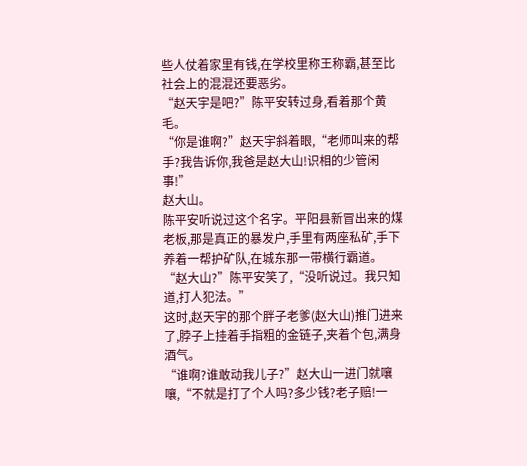些人仗着家里有钱,在学校里称王称霸,甚至比社会上的混混还要恶劣。
“赵天宇是吧?”陈平安转过身,看着那个黄毛。
“你是谁啊?”赵天宇斜着眼,“老师叫来的帮手?我告诉你,我爸是赵大山!识相的少管闲事!”
赵大山。
陈平安听说过这个名字。平阳县新冒出来的煤老板,那是真正的暴发户,手里有两座私矿,手下养着一帮护矿队,在城东那一带横行霸道。
“赵大山?”陈平安笑了,“没听说过。我只知道,打人犯法。”
这时,赵天宇的那个胖子老爹(赵大山)推门进来了,脖子上挂着手指粗的金链子,夹着个包,满身酒气。
“谁啊?谁敢动我儿子?”赵大山一进门就嚷嚷,“不就是打了个人吗?多少钱?老子赔!一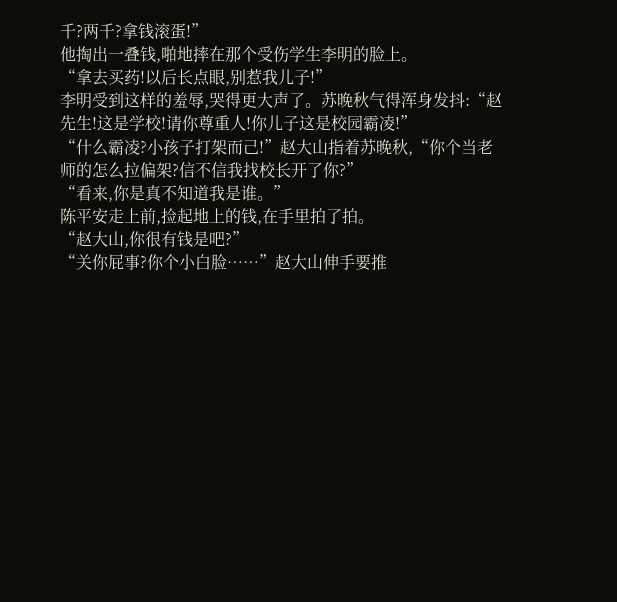千?两千?拿钱滚蛋!”
他掏出一叠钱,啪地摔在那个受伤学生李明的脸上。
“拿去买药!以后长点眼,别惹我儿子!”
李明受到这样的羞辱,哭得更大声了。苏晚秋气得浑身发抖:“赵先生!这是学校!请你尊重人!你儿子这是校园霸凌!”
“什么霸凌?小孩子打架而己!”赵大山指着苏晚秋,“你个当老师的怎么拉偏架?信不信我找校长开了你?”
“看来,你是真不知道我是谁。”
陈平安走上前,捡起地上的钱,在手里拍了拍。
“赵大山,你很有钱是吧?”
“关你屁事?你个小白脸……”赵大山伸手要推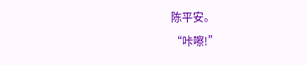陈平安。
“咔嚓!”